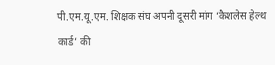पी.एम.यू.एम. शिक्षक संघ अपनी दूसरी मांग ‘कैशलेस हेल्थ कार्ड’ की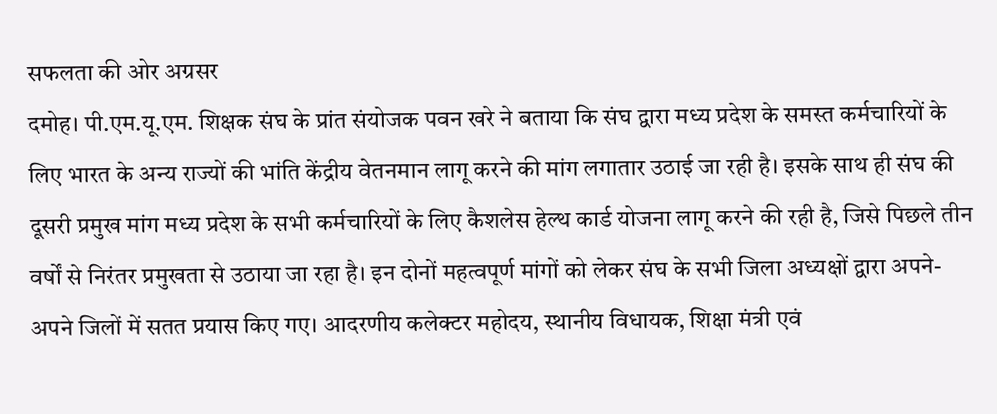सफलता की ओर अग्रसर
दमोह। पी.एम.यू.एम. शिक्षक संघ के प्रांत संयोजक पवन खरे ने बताया कि संघ द्वारा मध्य प्रदेश के समस्त कर्मचारियों के लिए भारत के अन्य राज्यों की भांति केंद्रीय वेतनमान लागू करने की मांग लगातार उठाई जा रही है। इसके साथ ही संघ की दूसरी प्रमुख मांग मध्य प्रदेश के सभी कर्मचारियों के लिए कैशलेस हेल्थ कार्ड योजना लागू करने की रही है, जिसे पिछले तीन वर्षों से निरंतर प्रमुखता से उठाया जा रहा है। इन दोनों महत्वपूर्ण मांगों को लेकर संघ के सभी जिला अध्यक्षों द्वारा अपने-अपने जिलों में सतत प्रयास किए गए। आदरणीय कलेक्टर महोदय, स्थानीय विधायक, शिक्षा मंत्री एवं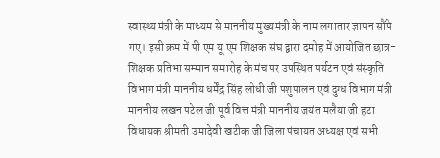स्वास्थ्य मंत्री के माध्यम से माननीय मुख्यमंत्री के नाम लगातार ज्ञापन सौंपे गए। इसी क्रम में पी एम यू एम शिक्षक संघ द्वारा दमोह में आयोजित छात्र-शिक्षक प्रतिभा सम्मान समारोह के मंच पर उपस्थित पर्यटन एवं संस्कृति विभाग मंत्री माननीय धर्मेंद्र सिंह लोधी जी पशुपालन एवं दुग्ध विभाग मंत्री माननीय लखन पटेल जी पूर्व वित्त मंत्री माननीय जयंत मलैया जी हटा विधायक श्रीमती उमादेवी खटीक जी जिला पंचायत अध्यक्ष एवं सभी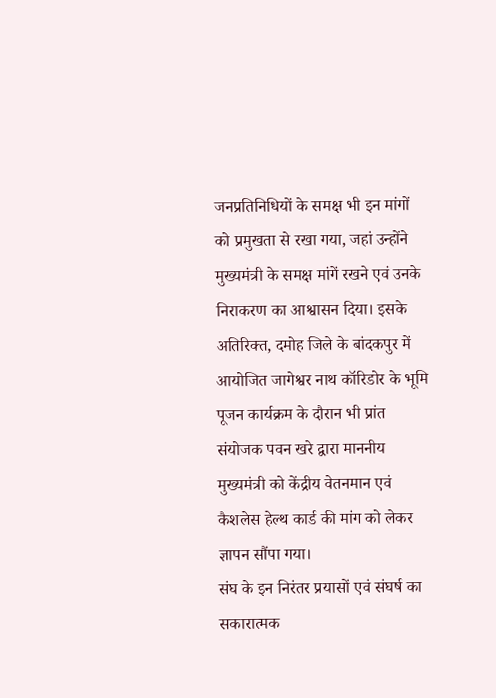जनप्रतिनिधियों के समक्ष भी इन मांगों को प्रमुखता से रखा गया, जहां उन्होंने मुख्यमंत्री के समक्ष मांगें रखने एवं उनके निराकरण का आश्वासन दिया। इसके अतिरिक्त, दमोह जिले के बांदकपुर में आयोजित जागेश्वर नाथ कॉरिडोर के भूमि पूजन कार्यक्रम के दौरान भी प्रांत संयोजक पवन खरे द्वारा माननीय मुख्यमंत्री को केंद्रीय वेतनमान एवं कैशलेस हेल्थ कार्ड की मांग को लेकर ज्ञापन सौंपा गया।
संघ के इन निरंतर प्रयासों एवं संघर्ष का सकारात्मक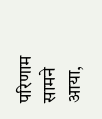परिणाम सामने आया,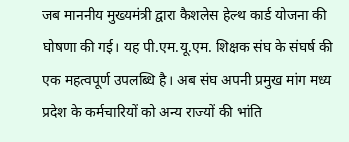जब माननीय मुख्यमंत्री द्वारा कैशलेस हेल्थ कार्ड योजना की घोषणा की गई। यह पी.एम.यू.एम. शिक्षक संघ के संघर्ष की एक महत्वपूर्ण उपलब्धि है। अब संघ अपनी प्रमुख मांग मध्य प्रदेश के कर्मचारियों को अन्य राज्यों की भांति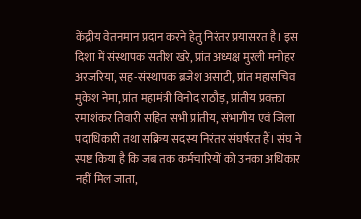केंद्रीय वेतनमान प्रदान करने हेतु निरंतर प्रयासरत है। इस दिशा में संस्थापक सतीश खरे, प्रांत अध्यक्ष मुरली मनोहर अरजरिया, सह-संस्थापक ब्रजेश असाटी, प्रांत महासचिव मुकेश नेमा, प्रांत महामंत्री विनोद राठौड़, प्रांतीय प्रवक्ता रमाशंकर तिवारी सहित सभी प्रांतीय, संभागीय एवं जिला पदाधिकारी तथा सक्रिय सदस्य निरंतर संघर्षरत हैं। संघ ने स्पष्ट किया है कि जब तक कर्मचारियों को उनका अधिकार नहीं मिल जाता,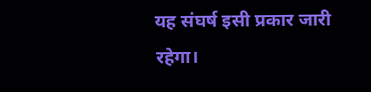यह संघर्ष इसी प्रकार जारी रहेगा।